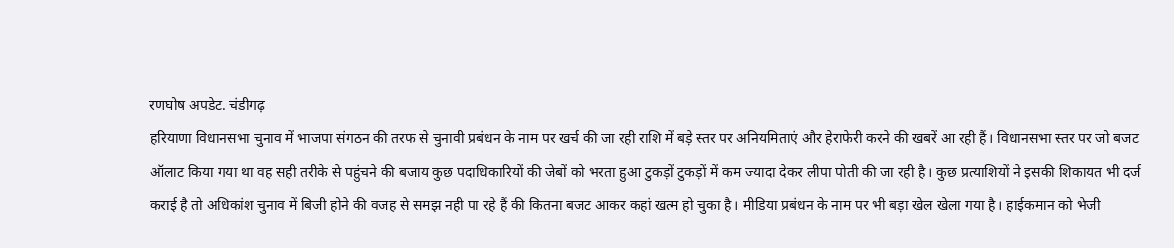रणघोष अपडेट. चंडीगढ़
हरियाणा विधानसभा चुनाव में भाजपा संगठन की तरफ से चुनावी प्रबंधन के नाम पर खर्च की जा रही राशि में बड़े स्तर पर अनियमिताएं और हेराफेरी करने की खबरें आ रही हैं। विधानसभा स्तर पर जो बजट ऑलाट किया गया था वह सही तरीके से पहुंचने की बजाय कुछ पदाधिकारियों की जेबों को भरता हुआ टुकड़ों टुकड़ों में कम ज्यादा देकर लीपा पोती की जा रही है। कुछ प्रत्याशियों ने इसकी शिकायत भी दर्ज कराई है तो अधिकांश चुनाव में बिजी होने की वजह से समझ नही पा रहे हैं की कितना बजट आकर कहां खत्म हो चुका है। मीडिया प्रबंधन के नाम पर भी बड़ा खेल खेला गया है। हाईकमान को भेजी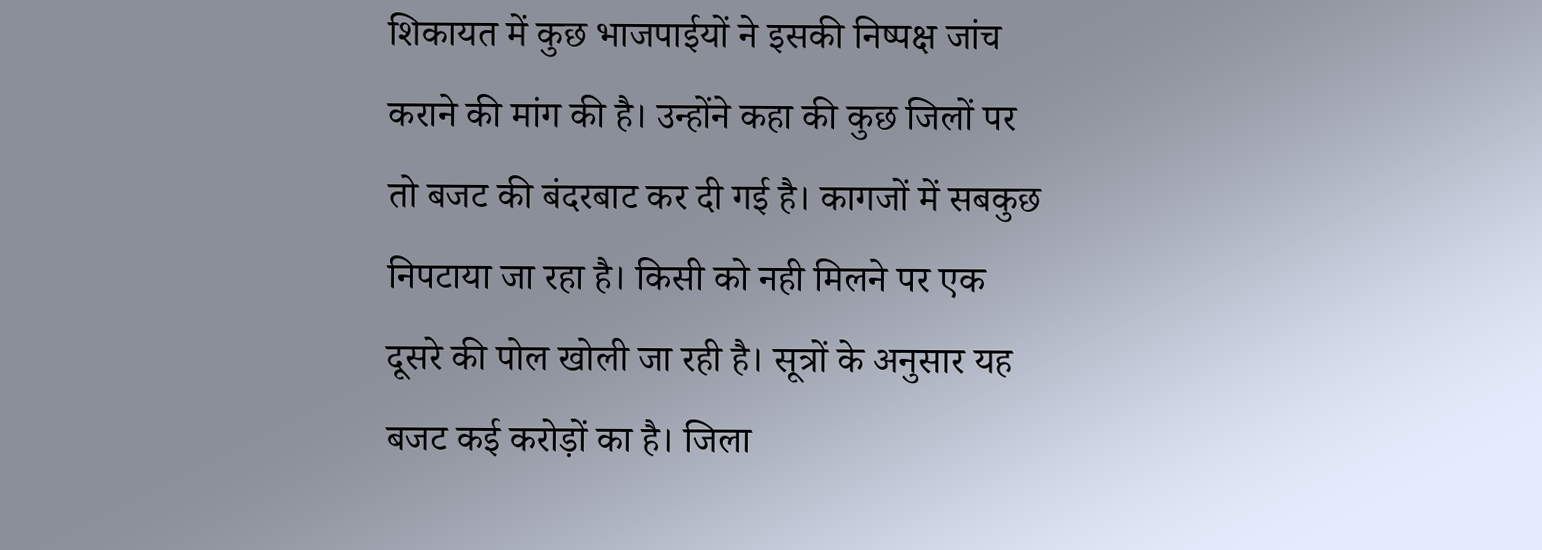शिकायत में कुछ भाजपाईयों ने इसकी निष्पक्ष जांच कराने की मांग की है। उन्होंने कहा की कुछ जिलों पर तो बजट की बंदरबाट कर दी गई है। कागजों में सबकुछ निपटाया जा रहा है। किसी को नही मिलने पर एक दूसरे की पोल खोली जा रही है। सूत्रों के अनुसार यह बजट कई करोड़ों का है। जिला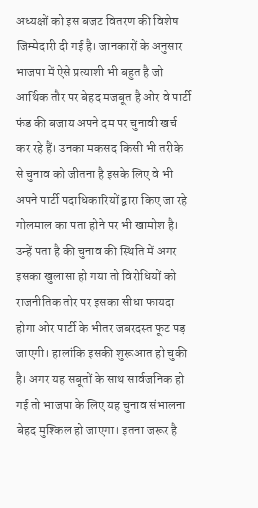अध्यक्षों को इस बजट वितरण की विशेष जिम्मेदारी दी गई है। जानकारों के अनुसार भाजपा में ऐसे प्रत्याशी भी बहुत है जो आर्थिक तौर पर बेहद मजबूत है ओर वे पार्टी फंड की बजाय अपने दम पर चुनावी खर्च कर रहे हैं। उनका मकसद किसी भी तरीके से चुनाव को जीतना है इसके लिए वे भी अपने पार्टी पदाधिकारियों द्वारा किए जा रहे गोलमाल का पता होने पर भी खामोश है। उन्हें पता है की चुनाव की स्थिति में अगर इसका खुलासा हो गया तो विरोधियों को राजनीतिक तोर पर इसका सीधा फायदा होगा ओर पार्टी के भीतर जबरदस्त फूट पड़ जाएगी। हालांकि इसकी शुरूआत हो चुकी है। अगर यह सबूतों के साथ सार्वजनिक हो गई तो भाजपा के लिए यह चुनाव संभालना बेहद मुश्किल हो जाएगा। इतना जरूर है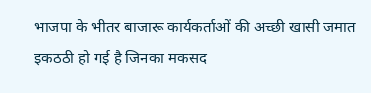भाजपा के भीतर बाजारू कार्यकर्ताओं की अच्छी खासी जमात इकठठी हो गई है जिनका मकसद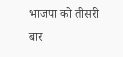भाजपा को तीसरी बार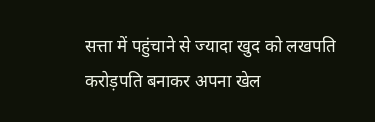सत्ता में पहुंचाने से ज्यादा खुद को लखपति करोड़पति बनाकर अपना खेल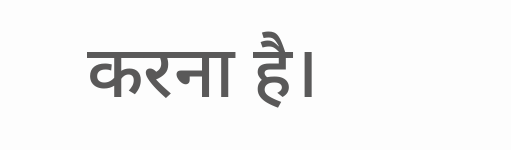करना है।